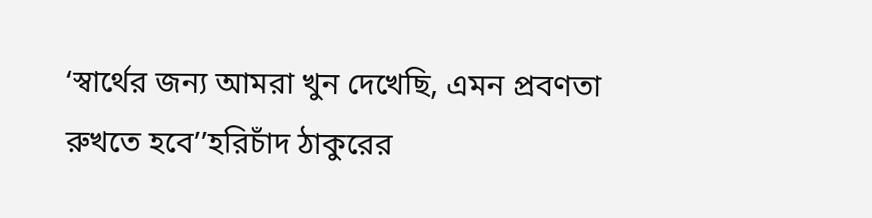‘স্বার্থের জন্য আমরা খুন দেখেছি, এমন প্রবণতা রুখতে হবে’’হরিচাঁদ ঠাকুরের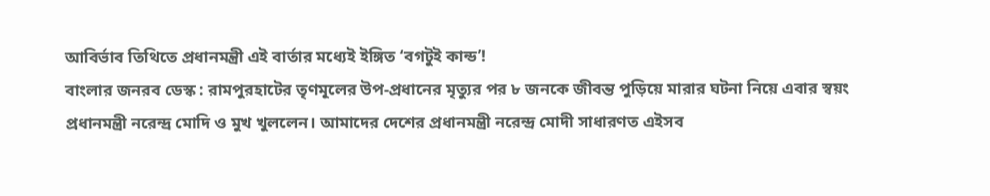আবির্ভাব তিথিতে প্রধানমন্ত্রী এই বার্তার মধ্যেই ইঙ্গিত ‘বগটুই কান্ড’!
বাংলার জনরব ডেস্ক : রামপুরহাটের তৃণমূলের উপ-প্রধানের মৃত্যুর পর ৮ জনকে জীবন্ত পুড়িয়ে মারার ঘটনা নিয়ে এবার স্বয়ং প্রধানমন্ত্রী নরেন্দ্র মোদি ও মুখ খুললেন। আমাদের দেশের প্রধানমন্ত্রী নরেন্দ্র মোদী সাধারণত এইসব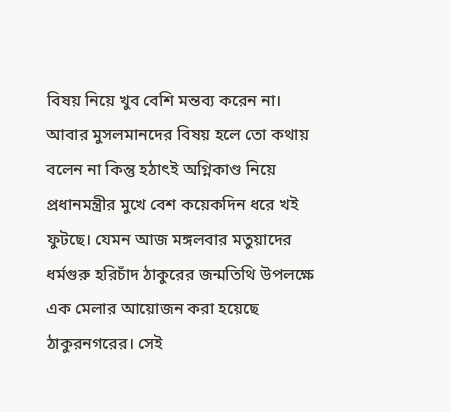বিষয় নিয়ে খুব বেশি মন্তব্য করেন না। আবার মুসলমানদের বিষয় হলে তো কথায় বলেন না কিন্তু হঠাৎই অগ্নিকাণ্ড নিয়ে প্রধানমন্ত্রীর মুখে বেশ কয়েকদিন ধরে খই ফুটছে। যেমন আজ মঙ্গলবার মতুয়াদের ধর্মগুরু হরিচাঁদ ঠাকুরের জন্মতিথি উপলক্ষে এক মেলার আয়োজন করা হয়েছে ঠাকুরনগরের। সেই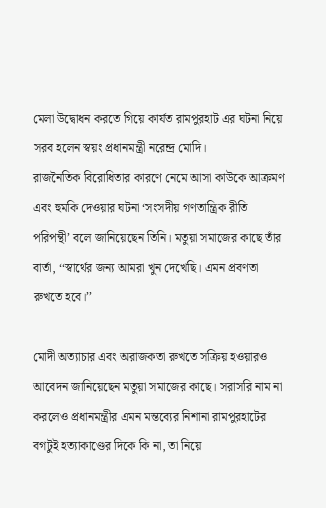মেলা উদ্বোধন করতে গিয়ে কার্যত রামপুরহাট এর ঘটনা নিয়ে সরব হলেন স্বয়ং প্রধানমন্ত্রী নরেন্দ্র মোদি।
রাজনৈতিক বিরোধিতার কারণে নেমে আসা কাউকে আক্রমণ এবং হুমকি দেওয়ার ঘটনা ‘সংসদীয় গণতান্ত্রিক রীতি পরিপন্থী’ বলে জানিয়েছেন তিনি। মতুয়া সমাজের কাছে তাঁর বার্তা, ‘‘স্বার্থের জন্য আমরা খুন দেখেছি। এমন প্রবণতা রুখতে হবে।’’

মোদী অত্যাচার এবং অরাজকতা রুখতে সক্রিয় হওয়ারও আবেদন জানিয়েছেন মতুয়া সমাজের কাছে। সরাসরি নাম না করলেও প্রধানমন্ত্রীর এমন মন্তব্যের নিশানা রামপুরহাটের বগটুই হত্যাকাণ্ডের দিকে কি না, তা নিয়ে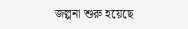জল্পনা শুরু হয়েছে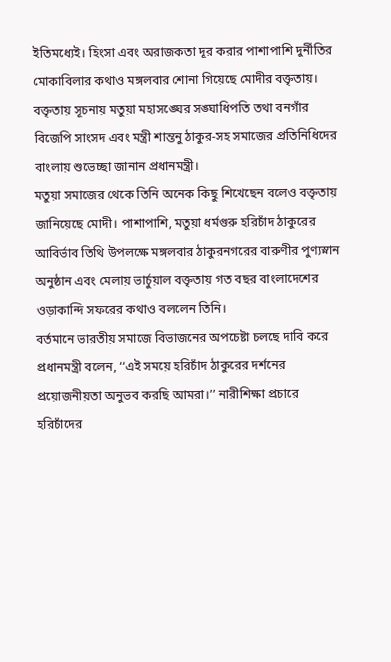ইতিমধ্যেই। হিংসা এবং অরাজকতা দূর করার পাশাপাশি দুর্নীতির মোকাবিলার কথাও মঙ্গলবার শোনা গিয়েছে মোদীর বক্তৃতায়। বক্তৃতায় সূচনায় মতুয়া মহাসঙ্ঘের সঙ্ঘাধিপতি তথা বনগাঁর বিজেপি সাংসদ এবং মন্ত্রী শান্তনু ঠাকুর-সহ সমাজের প্রতিনিধিদের বাংলায় শুভেচ্ছা জানান প্রধানমন্ত্রী।
মতুয়া সমাজের থেকে তিনি অনেক কিছু শিখেছেন বলেও বক্তৃতায় জানিয়েছে মোদী। পাশাপাশি, মতুয়া ধর্মগুরু হরিচাঁদ ঠাকুরের আবির্ভাব তিথি উপলক্ষে মঙ্গলবার ঠাকুরনগরের বারুণীর পুণ্যস্নান অনুষ্ঠান এবং মেলায় ভার্চুয়াল বক্তৃতায় গত বছর বাংলাদেশের ওড়াকান্দি সফরের কথাও বললেন তিনি।
বর্তমানে ভারতীয় সমাজে বিভাজনের অপচেষ্টা চলছে দাবি করে প্রধানমন্ত্রী বলেন, ‘‘এই সময়ে হরিচাঁদ ঠাকুরের দর্শনের প্রয়োজনীয়তা অনুভব করছি আমরা।’’ নারীশিক্ষা প্রচারে হরিচাঁদের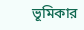ভূমিকার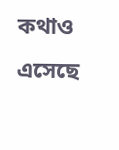কথাও এসেছে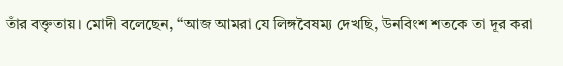তাঁর বক্তৃতায়। মোদী বলেছেন, ‘‘আজ আমরা যে লিঙ্গবৈষম্য দেখছি, উনবিংশ শতকে তা দূর করা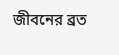জীবনের ব্রত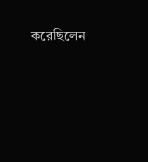করেছিলেন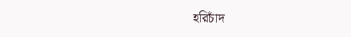হরিচাঁদ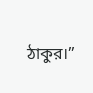ঠাকুর।’’